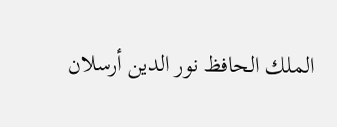الملك الحافظ نور الدين أرسلان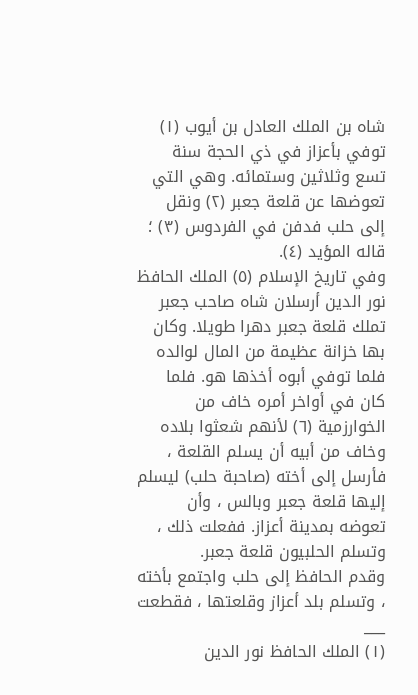شاه بن الملك العادل بن أيوب (١)
توفي بأعزاز في ذي الحجة سنة تسع وثلاثين وستمائه. وهي التي تعوضها عن قلعة جعبر (٢) ونقل إلى حلب فدفن في الفردوس (٣) ؛ قاله المؤيد (٤).
وفي تاريخ الإسلام (٥) الملك الحافظ نور الدين أرسلان شاه صاحب جعبر تملك قلعة جعبر دهرا طويلا. وكان بها خزانة عظيمة من المال لوالده فلما توفي أبوه أخذها هو. فلما كان في أواخر أمره خاف من الخوارزمية (٦) لأنهم شعثوا بلاده وخاف من أبيه أن يسلم القلعة ، فأرسل إلى أخته (صاحبة حلب) ليسلم إليها قلعة جعبر وبالس ، وأن تعوضه بمدينة أعزاز. ففعلت ذلك ، وتسلم الحلبيون قلعة جعبر.
وقدم الحافظ إلى حلب واجتمع بأخته ، وتسلم بلد أعزاز وقلعتها ، فقطعت
___
(١) الملك الحافظ نور الدين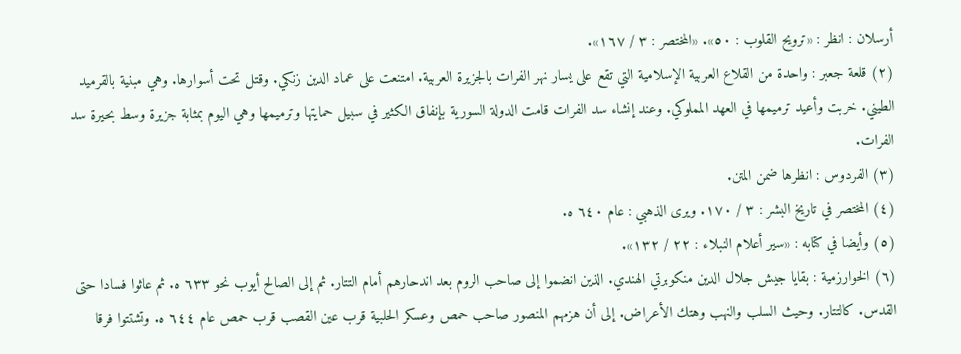أرسلان : انظر : «ترويح القلوب : ٥٠». «المختصر : ٣ / ١٦٧».
(٢) قلعة جعبر : واحدة من القلاع العربية الإسلامية التي تقع على يسار نهر الفرات بالجزيرة العربية. امتنعت على عماد الدين زنكي. وقتل تحت أسوارها. وهي مبنية بالقرميد الطيني. خربت وأعيد ترميمها في العهد المملوكي. وعند إنشاء سد الفرات قامت الدولة السورية بإنفاق الكثير في سبيل حمايتها وترميمها وهي اليوم بمثابة جزيرة وسط بحيرة سد الفرات.
(٣) الفردوس : انظرها ضمن المتن.
(٤) المختصر في تاريخ البشر : ٣ / ١٧٠. ويرى الذهبي : عام ٦٤٠ ه.
(٥) وأيضا في كتابه : «سير أعلام النبلاء : ٢٢ / ١٣٢».
(٦) الخوارزمية : بقايا جيش جلال الدين منكوبرتي الهندي. الذين انضموا إلى صاحب الروم بعد اندحارهم أمام التتار. ثم إلى الصالح أيوب نحو ٦٣٣ ه. ثم عاثوا فسادا حتى القدس. كالتتار. وحيث السلب والنهب وهتك الأعراض. إلى أن هزمهم المنصور صاحب حمص وعسكر الحلبية قرب عين القصب قرب حمص عام ٦٤٤ ه. وتشتتوا فرقا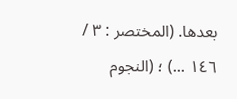بعدها. (المختصر : ٣ / ١٤٦ ...) ؛ (النجوم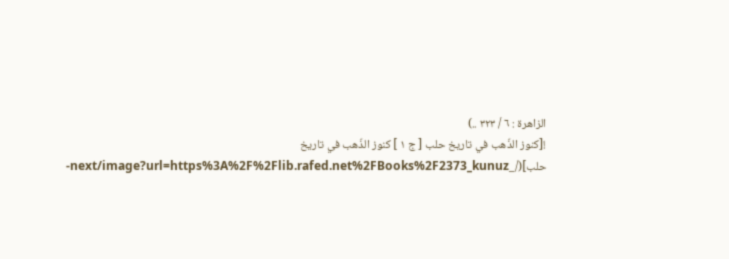الزاهرة : ٦ / ٣٢٣ ..)
![كنوز الذّهب في تاريخ حلب [ ج ١ ] كنوز الذّهب في تاريخ حلب](/_next/image?url=https%3A%2F%2Flib.rafed.net%2FBooks%2F2373_kunuz-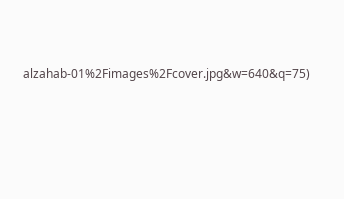alzahab-01%2Fimages%2Fcover.jpg&w=640&q=75)